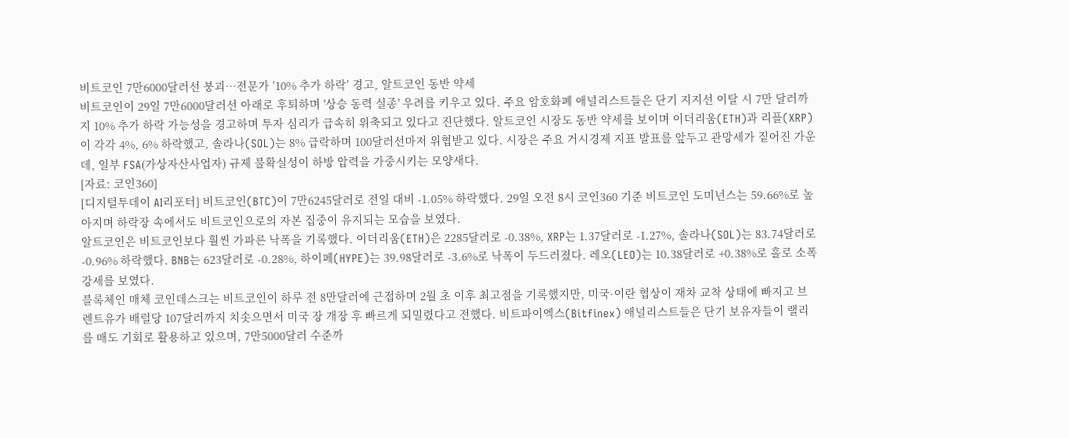비트코인 7만6000달러선 붕괴…전문가 ’10% 추가 하락’ 경고, 알트코인 동반 약세
비트코인이 29일 7만6000달러선 아래로 후퇴하며 '상승 동력 실종' 우려를 키우고 있다. 주요 암호화폐 애널리스트들은 단기 지지선 이탈 시 7만 달러까지 10% 추가 하락 가능성을 경고하며 투자 심리가 급속히 위축되고 있다고 진단했다. 알트코인 시장도 동반 약세를 보이며 이더리움(ETH)과 리플(XRP)이 각각 4%, 6% 하락했고, 솔라나(SOL)는 8% 급락하며 100달러선마저 위협받고 있다. 시장은 주요 거시경제 지표 발표를 앞두고 관망세가 짙어진 가운데, 일부 FSA(가상자산사업자) 규제 불확실성이 하방 압력을 가중시키는 모양새다.
[자료: 코인360]
[디지털투데이 AI리포터] 비트코인(BTC)이 7만6245달러로 전일 대비 -1.05% 하락했다. 29일 오전 8시 코인360 기준 비트코인 도미넌스는 59.66%로 높아지며 하락장 속에서도 비트코인으로의 자본 집중이 유지되는 모습을 보였다.
알트코인은 비트코인보다 훨씬 가파른 낙폭을 기록했다. 이더리움(ETH)은 2285달러로 -0.38%, XRP는 1.37달러로 -1.27%, 솔라나(SOL)는 83.74달러로 -0.96% 하락했다. BNB는 623달러로 -0.28%, 하이페(HYPE)는 39.98달러로 -3.6%로 낙폭이 두드러졌다. 레오(LEO)는 10.38달러로 +0.38%로 홀로 소폭 강세를 보였다.
블록체인 매체 코인데스크는 비트코인이 하루 전 8만달러에 근접하며 2월 초 이후 최고점을 기록했지만, 미국·이란 협상이 재차 교착 상태에 빠지고 브렌트유가 배럴당 107달러까지 치솟으면서 미국 장 개장 후 빠르게 되밀렸다고 전했다. 비트파이엑스(Bitfinex) 애널리스트들은 단기 보유자들이 랠리를 매도 기회로 활용하고 있으며, 7만5000달러 수준까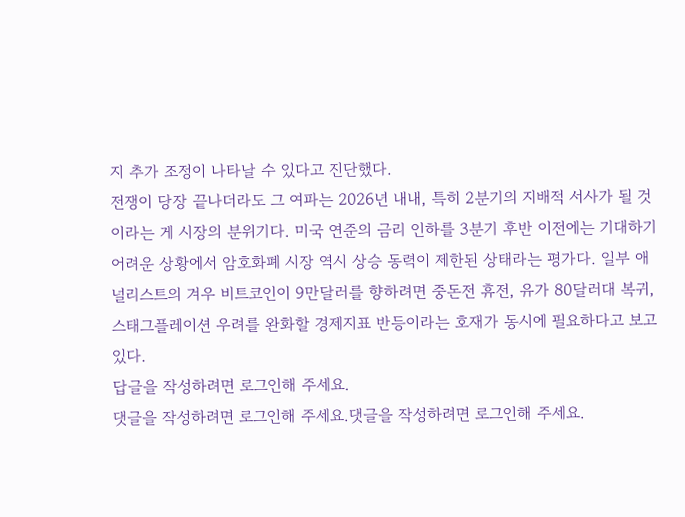지 추가 조정이 나타날 수 있다고 진단했다.
전쟁이 당장 끝나더라도 그 여파는 2026년 내내, 특히 2분기의 지배적 서사가 될 것이라는 게 시장의 분위기다. 미국 연준의 금리 인하를 3분기 후반 이전에는 기대하기 어려운 상황에서 암호화폐 시장 역시 상승 동력이 제한된 상태라는 평가다. 일부 애널리스트의 겨우 비트코인이 9만달러를 향하려면 중돈전 휴전, 유가 80달러대 복귀, 스태그플레이션 우려를 완화할 경제지표 반등이라는 호재가 동시에 필요하다고 보고 있다.
답글을 작성하려면 로그인해 주세요.
댓글을 작성하려면 로그인해 주세요.댓글을 작성하려면 로그인해 주세요.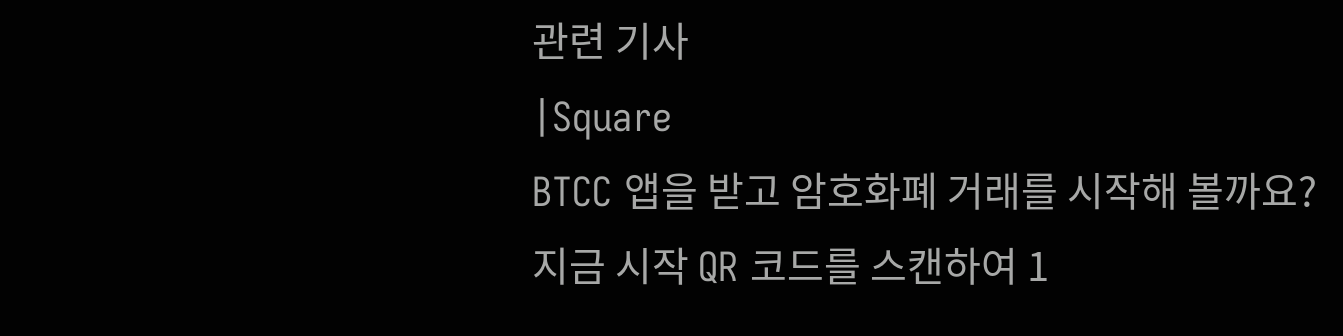관련 기사
|Square
BTCC 앱을 받고 암호화폐 거래를 시작해 볼까요?
지금 시작 QR 코드를 스캔하여 1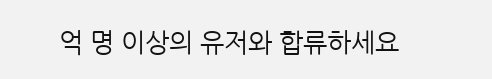억 명 이상의 유저와 합류하세요